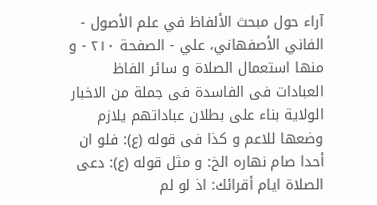آراء حول مبحث الألفاظ في علم الأصول - الفاني الأصفهاني، علي - الصفحة ٢١٠ - و منها استعمال الصلاة و سائر الفاظ العبادات فى الفاسدة فى جملة من الاخبار
الولاية بناء على بطلان عباداتهم يلازم وضعها للاعم و كذا فى قوله (ع): فلو ان أحدا صام نهاره الخ: و مثل قوله (ع): دعى الصلاة ايام أقرائك: اذ لو لم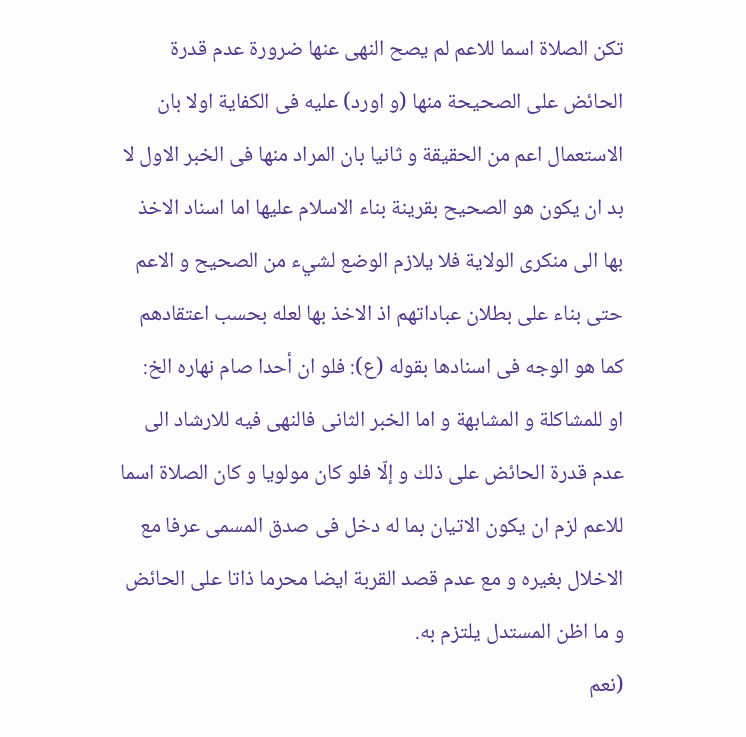تكن الصلاة اسما للاعم لم يصح النهى عنها ضرورة عدم قدرة الحائض على الصحيحة منها (و اورد) عليه فى الكفاية اولا بان الاستعمال اعم من الحقيقة و ثانيا بان المراد منها فى الخبر الاول لا بد ان يكون هو الصحيح بقرينة بناء الاسلام عليها اما اسناد الاخذ بها الى منكرى الولاية فلا يلازم الوضع لشيء من الصحيح و الاعم حتى بناء على بطلان عباداتهم اذ الاخذ بها لعله بحسب اعتقادهم كما هو الوجه فى اسنادها بقوله (ع): فلو ان أحدا صام نهاره الخ:
او للمشاكلة و المشابهة و اما الخبر الثانى فالنهى فيه للارشاد الى عدم قدرة الحائض على ذلك و إلّا فلو كان مولويا و كان الصلاة اسما للاعم لزم ان يكون الاتيان بما له دخل فى صدق المسمى عرفا مع الاخلال بغيره و مع عدم قصد القربة ايضا محرما ذاتا على الحائض و ما اظن المستدل يلتزم به.
(نعم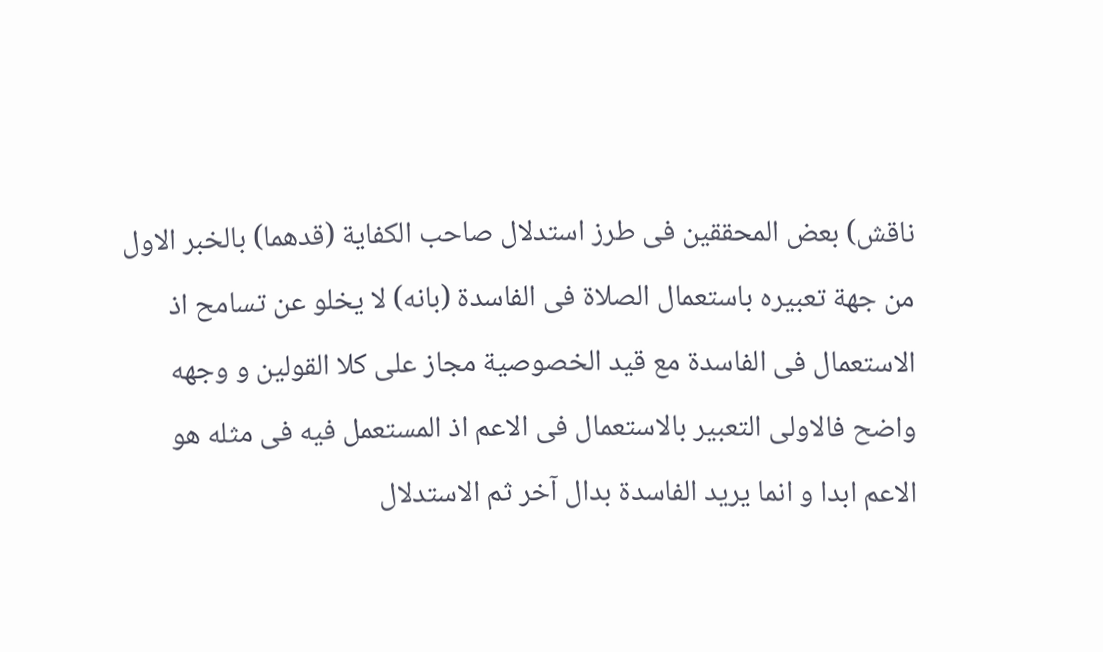ناقش) بعض المحققين فى طرز استدلال صاحب الكفاية (قدهما) بالخبر الاول من جهة تعبيره باستعمال الصلاة فى الفاسدة (بانه) لا يخلو عن تسامح اذ الاستعمال فى الفاسدة مع قيد الخصوصية مجاز على كلا القولين و وجهه واضح فالاولى التعبير بالاستعمال فى الاعم اذ المستعمل فيه فى مثله هو الاعم ابدا و انما يريد الفاسدة بدال آخر ثم الاستدلال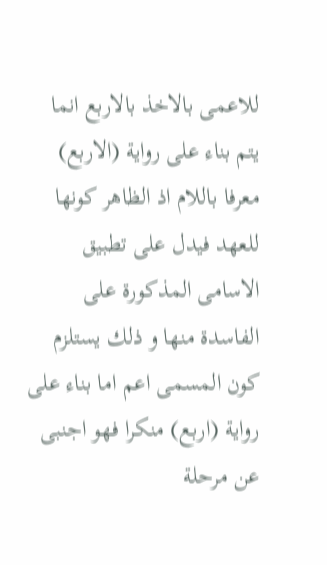للاعمى بالاخذ بالاربع انما يتم بناء على رواية (الاربع) معرفا باللام اذ الظاهر كونها للعهد فيدل على تطبيق الاسامى المذكورة على الفاسدة منها و ذلك يستلزم كون المسمى اعم اما بناء على رواية (اربع) منكرا فهو اجنبى عن مرحلة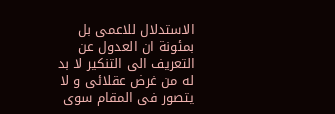الاستدلال للاعمى بل بمئونة ان العدول عن التعريف الى التنكير لا بد له من غرض عقلائى و لا يتصور فى المقام سوى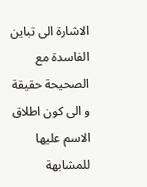الاشارة الى تباين الفاسدة مع الصحيحة حقيقة و الى كون اطلاق الاسم عليها للمشابهة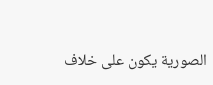الصورية يكون على خلاف